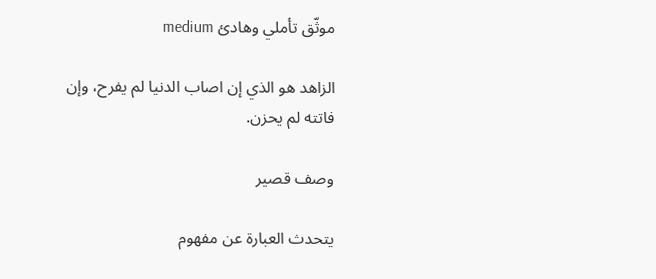موثّق تأملي وهادئ medium

الزاهد هو الذي إن اصاب الدنيا لم يفرح، وإن فاتته لم يحزن.

وصف قصير

يتحدث العبارة عن مفهوم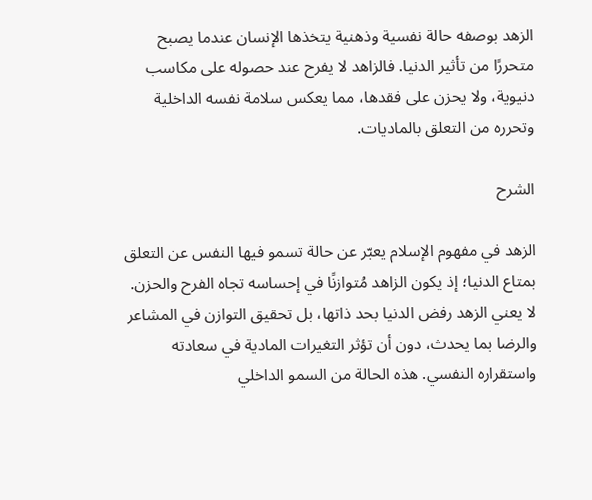الزهد بوصفه حالة نفسية وذهنية يتخذها الإنسان عندما يصبح متحررًا من تأثير الدنيا. فالزاهد لا يفرح عند حصوله على مكاسب دنيوية، ولا يحزن على فقدها، مما يعكس سلامة نفسه الداخلية وتحرره من التعلق بالماديات.

الشرح

الزهد في مفهوم الإسلام يعبّر عن حالة تسمو فيها النفس عن التعلق بمتاع الدنيا؛ إذ يكون الزاهد مُتوازنًا في إحساسه تجاه الفرح والحزن. لا يعني الزهد رفض الدنيا بحد ذاتها، بل تحقيق التوازن في المشاعر والرضا بما يحدث، دون أن تؤثر التغيرات المادية في سعادته واستقراره النفسي. هذه الحالة من السمو الداخلي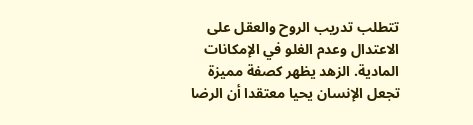تتطلب تدريب الروح والعقل على الاعتدال وعدم الغلو في الإمكانات المادية. الزهد يظهر كصفة مميزة تجعل الإنسان يحيا معتقدا أن الرضا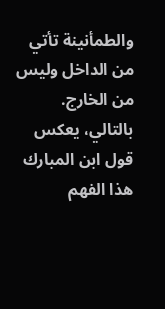والطمأنينة تأتي من الداخل وليس من الخارج. بالتالي، يعكس قول ابن المبارك هذا الفهم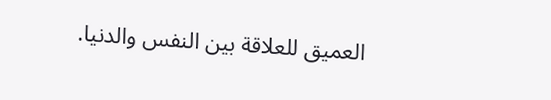العميق للعلاقة بين النفس والدنيا.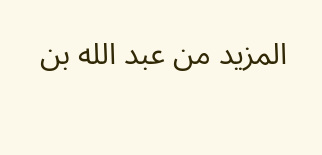المزيد من عبد الله بن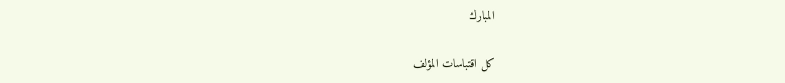المبارك

كل اقتباسات المؤلف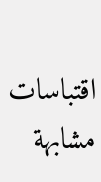اقتباسات مشابهة